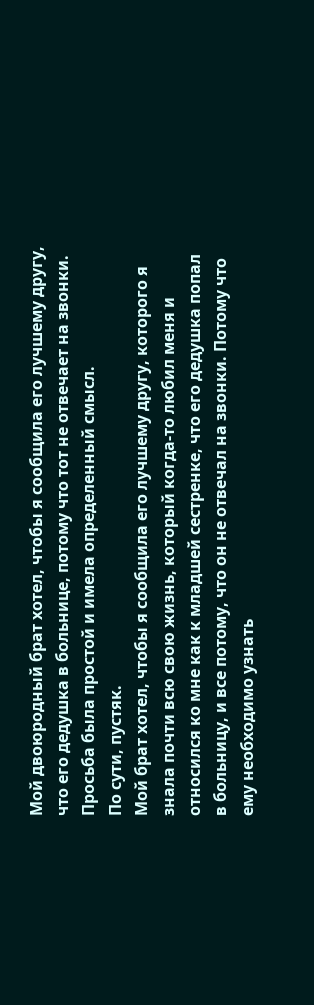Мой двоюродный брат хотел, чтобы я сообщила его лучшему другу, что его дедушка в больнице, потому что тот не отвечает на звонки.
Просьба была простой и имела определенный смысл.
По сути, пустяк.
Мой брат хотел, чтобы я сообщила его лучшему другу, которого я знала почти всю свою жизнь, который когда-то любил меня и относился ко мне как к младшей сестренке, что его дедушка попал в больницу, и все потому, что он не отвечал на звонки. Потому что ему необходимо узнать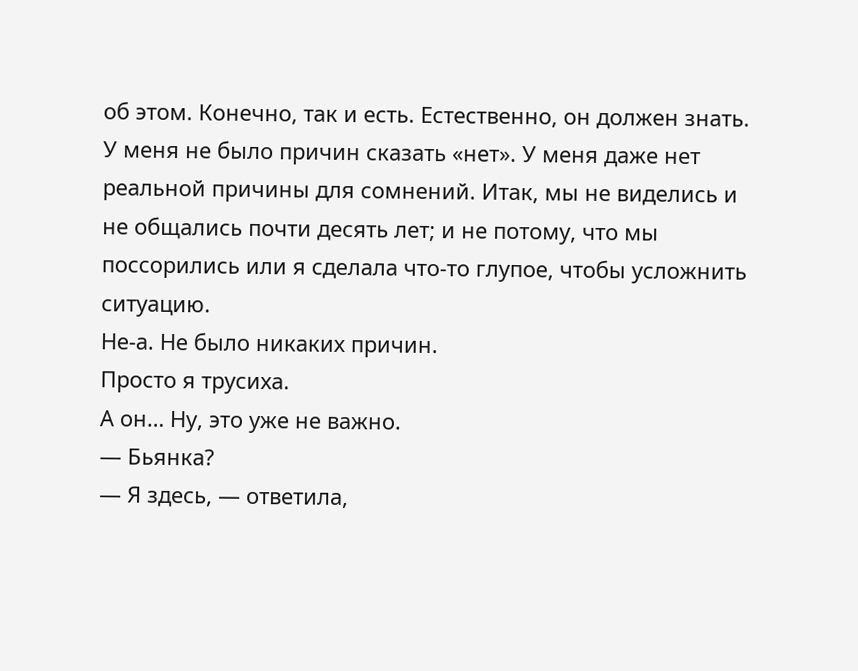об этом. Конечно, так и есть. Естественно, он должен знать.
У меня не было причин сказать «нет». У меня даже нет реальной причины для сомнений. Итак, мы не виделись и не общались почти десять лет; и не потому, что мы поссорились или я сделала что-то глупое, чтобы усложнить ситуацию.
Не-а. Не было никаких причин.
Просто я трусиха.
А он… Ну, это уже не важно.
— Бьянка?
— Я здесь, — ответила,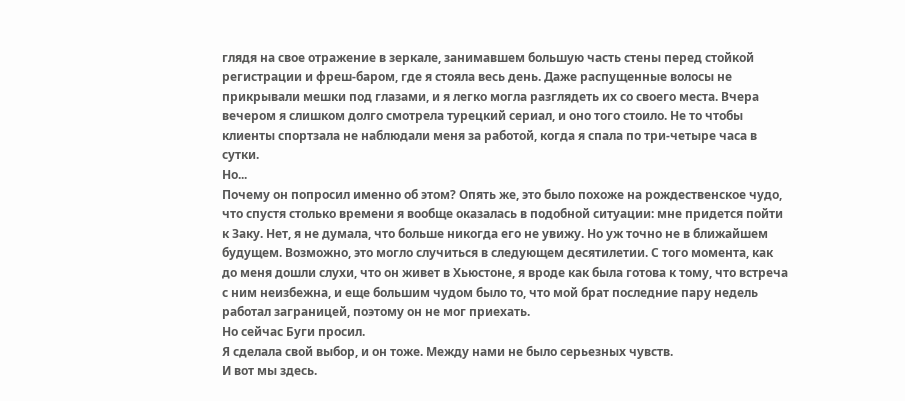глядя на свое отражение в зеркале, занимавшем большую часть стены перед стойкой регистрации и фреш-баром, где я стояла весь день. Даже распущенные волосы не прикрывали мешки под глазами, и я легко могла разглядеть их со своего места. Вчера вечером я слишком долго смотрела турецкий сериал, и оно того стоило. Не то чтобы клиенты спортзала не наблюдали меня за работой, когда я спала по три-четыре часа в сутки.
Но...
Почему он попросил именно об этом? Опять же, это было похоже на рождественское чудо, что спустя столько времени я вообще оказалась в подобной ситуации: мне придется пойти к Заку. Нет, я не думала, что больше никогда его не увижу. Но уж точно не в ближайшем будущем. Возможно, это могло случиться в следующем десятилетии. С того момента, как до меня дошли слухи, что он живет в Хьюстоне, я вроде как была готова к тому, что встреча с ним неизбежна, и еще большим чудом было то, что мой брат последние пару недель работал заграницей, поэтому он не мог приехать.
Но сейчас Буги просил.
Я сделала свой выбор, и он тоже. Между нами не было серьезных чувств.
И вот мы здесь.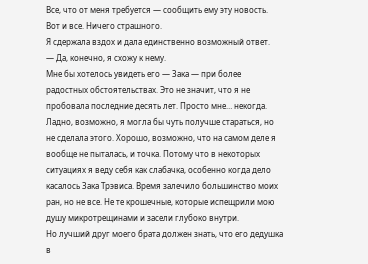Все, что от меня требуется — сообщить ему эту новость. Вот и все. Ничего страшного.
Я сдержала вздох и дала единственно возможный ответ.
— Да, конечно, я схожу к нему.
Мне бы хотелось увидеть его — Зака — при более радостных обстоятельствах. Это не значит, что я не пробовала последние десять лет. Просто мне… некогда.
Ладно, возможно, я могла бы чуть получше стараться, но не сделала этого. Хорошо, возможно, что на самом деле я вообще не пыталась, и точка. Потому что в некоторых ситуациях я веду себя как слабачка, особенно когда дело касалось Зака Трэвиса. Время залечило большинство моих ран, но не все. Не те крошечные, которые испещрили мою душу микротрещинами и засели глубоко внутри.
Но лучший друг моего брата должен знать, что его дедушка в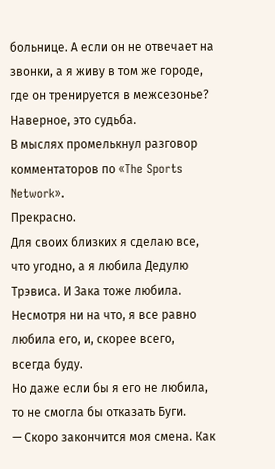больнице. А если он не отвечает на звонки, а я живу в том же городе, где он тренируется в межсезонье? Наверное, это судьба.
В мыслях промелькнул разговор комментаторов по «The Sports Network».
Прекрасно.
Для своих близких я сделаю все, что угодно, а я любила Дедулю Трэвиса. И Зака тоже любила. Несмотря ни на что, я все равно любила его, и, скорее всего, всегда буду.
Но даже если бы я его не любила, то не смогла бы отказать Буги.
— Скоро закончится моя смена. Как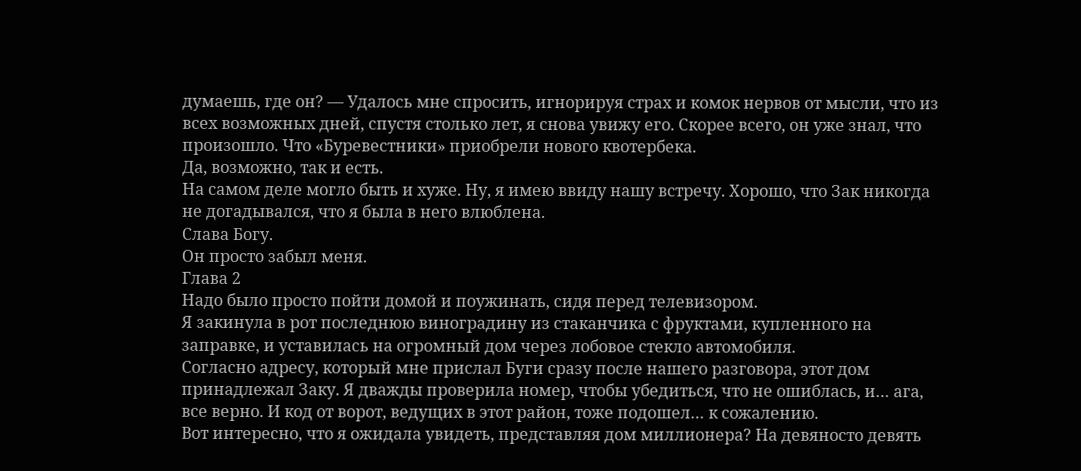думаешь, где он? — Удалось мне спросить, игнорируя страх и комок нервов от мысли, что из всех возможных дней, спустя столько лет, я снова увижу его. Скорее всего, он уже знал, что произошло. Что «Буревестники» приобрели нового квотербека.
Да, возможно, так и есть.
На самом деле могло быть и хуже. Ну, я имею ввиду нашу встречу. Хорошо, что Зак никогда не догадывался, что я была в него влюблена.
Слава Богу.
Он просто забыл меня.
Глава 2
Надо было просто пойти домой и поужинать, сидя перед телевизором.
Я закинула в рот последнюю виноградину из стаканчика с фруктами, купленного на заправке, и уставилась на огромный дом через лобовое стекло автомобиля.
Согласно адресу, который мне прислал Буги сразу после нашего разговора, этот дом принадлежал Заку. Я дважды проверила номер, чтобы убедиться, что не ошиблась, и… ага, все верно. И код от ворот, ведущих в этот район, тоже подошел… к сожалению.
Вот интересно, что я ожидала увидеть, представляя дом миллионера? На девяносто девять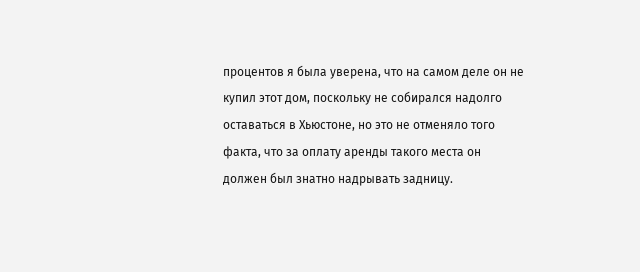процентов я была уверена, что на самом деле он не купил этот дом, поскольку не собирался надолго оставаться в Хьюстоне, но это не отменяло того факта, что за оплату аренды такого места он должен был знатно надрывать задницу.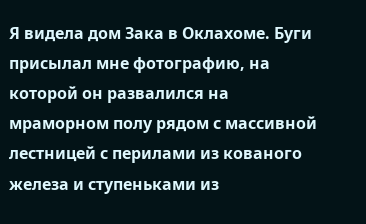Я видела дом Зака в Оклахоме. Буги присылал мне фотографию, на которой он развалился на мраморном полу рядом с массивной лестницей с перилами из кованого железа и ступеньками из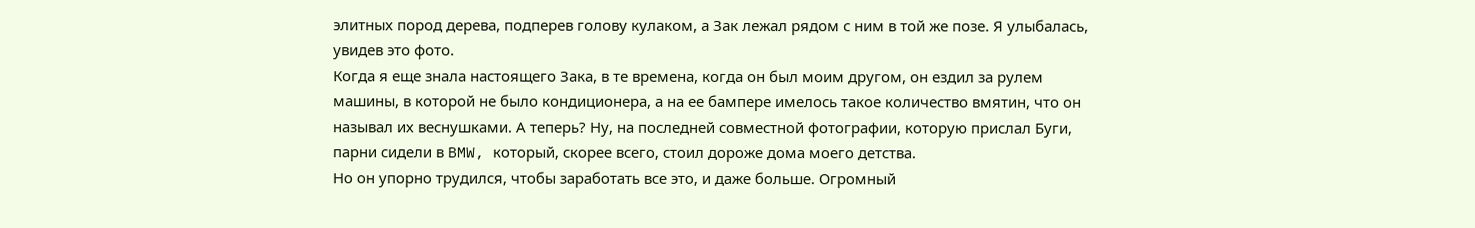элитных пород дерева, подперев голову кулаком, а Зак лежал рядом с ним в той же позе. Я улыбалась, увидев это фото.
Когда я еще знала настоящего Зака, в те времена, когда он был моим другом, он ездил за рулем машины, в которой не было кондиционера, а на ее бампере имелось такое количество вмятин, что он называл их веснушками. А теперь? Ну, на последней совместной фотографии, которую прислал Буги, парни сидели в BMW, который, скорее всего, стоил дороже дома моего детства.
Но он упорно трудился, чтобы заработать все это, и даже больше. Огромный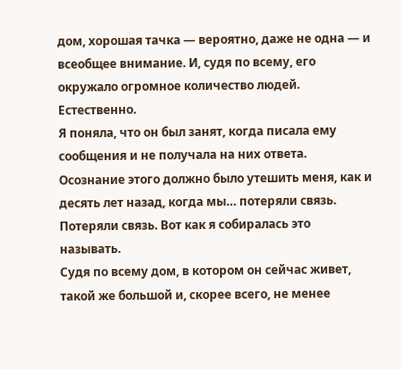дом, хорошая тачка — вероятно, даже не одна — и всеобщее внимание. И, судя по всему, его окружало огромное количество людей.
Естественно.
Я поняла, что он был занят, когда писала ему сообщения и не получала на них ответа. Осознание этого должно было утешить меня, как и десять лет назад, когда мы… потеряли связь. Потеряли связь. Вот как я собиралась это называть.
Судя по всему дом, в котором он сейчас живет, такой же большой и, скорее всего, не менее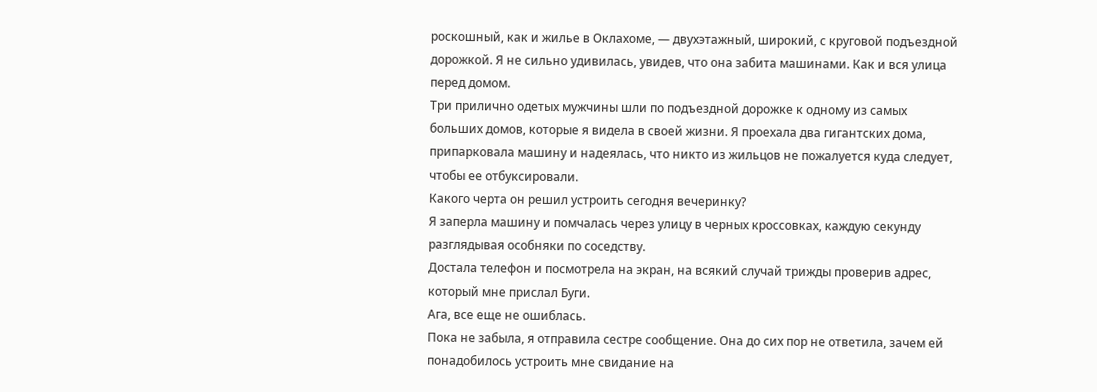роскошный, как и жилье в Оклахоме, — двухэтажный, широкий, с круговой подъездной дорожкой. Я не сильно удивилась, увидев, что она забита машинами. Как и вся улица перед домом.
Три прилично одетых мужчины шли по подъездной дорожке к одному из самых больших домов, которые я видела в своей жизни. Я проехала два гигантских дома, припарковала машину и надеялась, что никто из жильцов не пожалуется куда следует, чтобы ее отбуксировали.
Какого черта он решил устроить сегодня вечеринку?
Я заперла машину и помчалась через улицу в черных кроссовках, каждую секунду разглядывая особняки по соседству.
Достала телефон и посмотрела на экран, на всякий случай трижды проверив адрес, который мне прислал Буги.
Ага, все еще не ошиблась.
Пока не забыла, я отправила сестре сообщение. Она до сих пор не ответила, зачем ей понадобилось устроить мне свидание на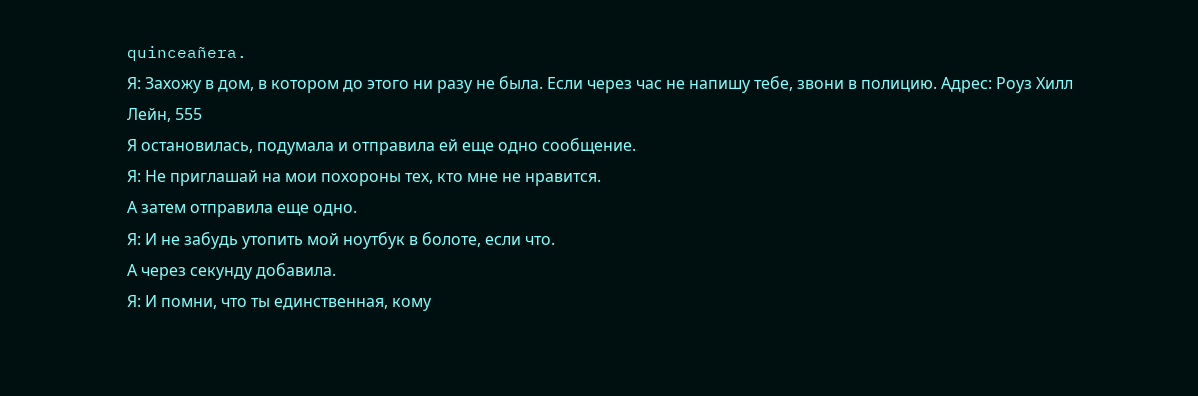quinceañera.
Я: Захожу в дом, в котором до этого ни разу не была. Если через час не напишу тебе, звони в полицию. Адрес: Роуз Хилл Лейн, 555
Я остановилась, подумала и отправила ей еще одно сообщение.
Я: Не приглашай на мои похороны тех, кто мне не нравится.
А затем отправила еще одно.
Я: И не забудь утопить мой ноутбук в болоте, если что.
А через секунду добавила.
Я: И помни, что ты единственная, кому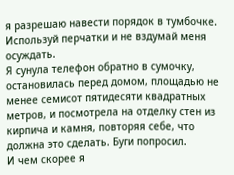я разрешаю навести порядок в тумбочке. Используй перчатки и не вздумай меня осуждать.
Я сунула телефон обратно в сумочку, остановилась перед домом, площадью не менее семисот пятидесяти квадратных метров, и посмотрела на отделку стен из кирпича и камня, повторяя себе, что должна это сделать. Буги попросил.
И чем скорее я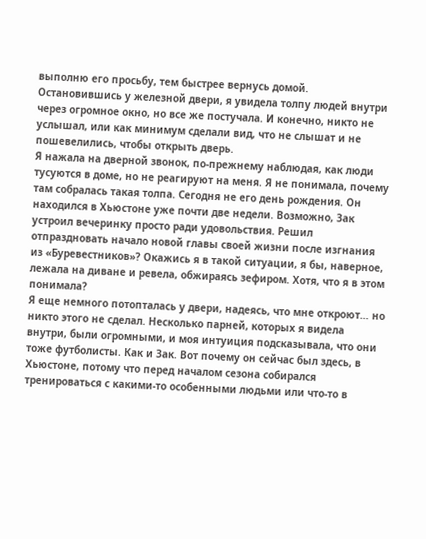выполню его просьбу, тем быстрее вернусь домой.
Остановившись у железной двери, я увидела толпу людей внутри через огромное окно, но все же постучала. И конечно, никто не услышал, или как минимум сделали вид, что не слышат и не пошевелились, чтобы открыть дверь.
Я нажала на дверной звонок, по-прежнему наблюдая, как люди тусуются в доме, но не реагируют на меня. Я не понимала, почему там собралась такая толпа. Сегодня не его день рождения. Он находился в Хьюстоне уже почти две недели. Возможно, Зак устроил вечеринку просто ради удовольствия. Решил отпраздновать начало новой главы своей жизни после изгнания из «Буревестников»? Окажись я в такой ситуации, я бы, наверное, лежала на диване и ревела, обжираясь зефиром. Хотя, что я в этом понимала?
Я еще немного потопталась у двери, надеясь, что мне откроют… но никто этого не сделал. Несколько парней, которых я видела внутри, были огромными, и моя интуиция подсказывала, что они тоже футболисты. Как и Зак. Вот почему он сейчас был здесь, в Хьюстоне, потому что перед началом сезона собирался тренироваться с какими-то особенными людьми или что-то в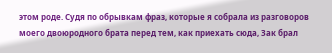этом роде. Судя по обрывкам фраз, которые я собрала из разговоров моего двоюродного брата перед тем, как приехать сюда, Зак брал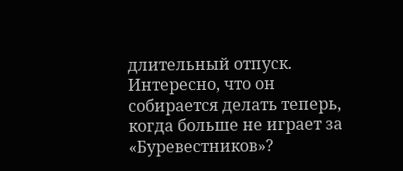длительный отпуск.
Интересно, что он собирается делать теперь, когда больше не играет за «Буревестников»?